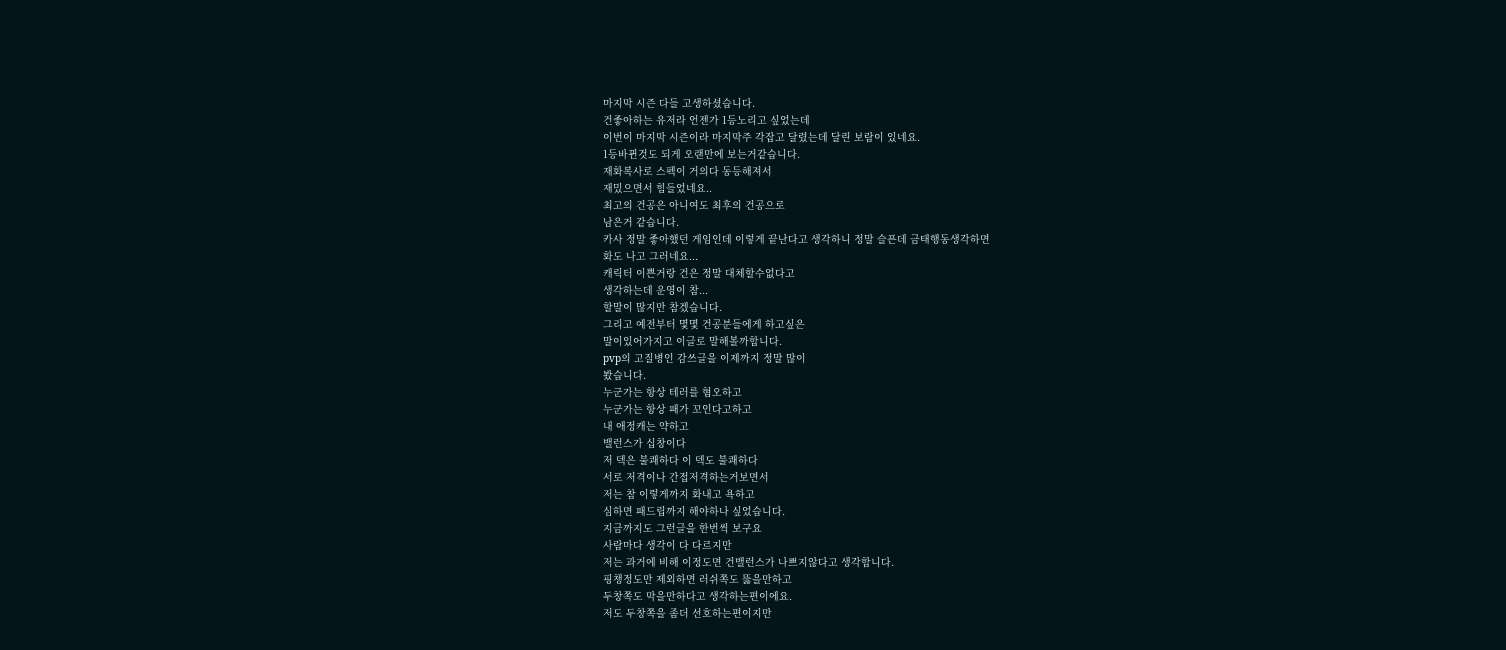마지막 시즌 다들 고생하셨습니다.
건좋아하는 유저라 언젠가 1등노리고 싶었는데
이번이 마지막 시즌이라 마지막주 각잡고 달렸는데 달린 보람이 있네요.
1등바뀐것도 되게 오랜만에 보는거같습니다.
재화복사로 스펙이 거의다 동등해져서
재밌으면서 힘들었네요..
최고의 건공은 아니여도 최후의 건공으로
남은거 같습니다.
카사 정말 좋아했던 게임인데 이렇게 끝난다고 생각하니 정말 슬픈데 금태행동생각하면
화도 나고 그러네요...
캐릭터 이쁜거랑 건은 정말 대체할수없다고
생각하는데 운영이 참...
할말이 많지만 참겠습니다.
그리고 예전부터 몇몇 건공분들에게 하고싶은
말이있어가지고 이글로 말해볼까합니다.
pvp의 고질병인 감쓰글을 이제까지 정말 많이
봤습니다.
누군가는 항상 테러를 혐오하고
누군가는 항상 패가 꼬인다고하고
내 애정캐는 약하고
밸런스가 십창이다
저 덱은 불쾌하다 이 덱도 불쾌하다
서로 저격이나 간접저격하는거보면서
저는 참 이렇게까지 화내고 욕하고
심하면 패드립까지 해야하나 싶었습니다.
지금까지도 그런글을 한번씩 보구요
사람마다 생각이 다 다르지만
저는 과거에 비해 이정도면 건밸런스가 나쁘지않다고 생각합니다.
핑챙정도만 제외하면 러쉬쪽도 뚫을만하고
두창쪽도 막을만하다고 생각하는편이에요.
저도 두창쪽을 좀더 선호하는편이지만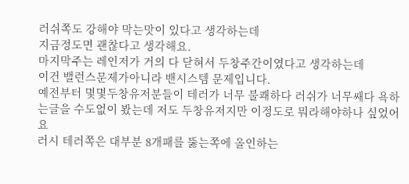러쉬쪽도 강해야 막는맛이 있다고 생각하는데
지금정도면 괜찮다고 생각해요.
마지막주는 레인저가 거의 다 닫혀서 두창주간이였다고 생각하는데
이건 밸런스문제가아니라 밴시스템 문제입니다.
예전부터 몇몇두창유저분들이 테러가 너무 불쾌하다 러쉬가 너무쌔다 욕하는글을 수도없이 봤는데 저도 두창유저지만 이정도로 뭐라해야하나 싶었어요
러시 테러쪽은 대부분 8개패를 뚫는쪽에 올인하는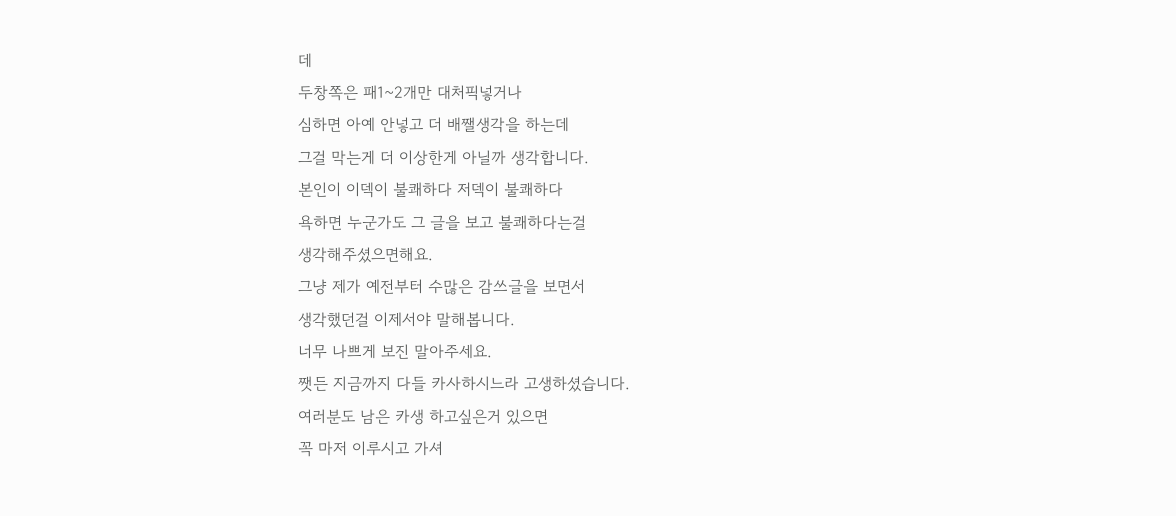데
두창쪽은 패1~2개만 대처픽넣거나
심하면 아예 안넣고 더 배쨀생각을 하는데
그걸 막는게 더 이상한게 아닐까 생각합니다.
본인이 이덱이 불쾌하다 저덱이 불쾌하다
욕하면 누군가도 그 글을 보고 불쾌하다는걸
생각해주셨으면해요.
그냥 제가 예전부터 수많은 감쓰글을 보면서
생각했던걸 이제서야 말해봅니다.
너무 나쁘게 보진 말아주세요.
쨋든 지금까지 다들 카사하시느라 고생하셨습니다.
여러분도 남은 카생 하고싶은거 있으면
꼭 마저 이루시고 가셔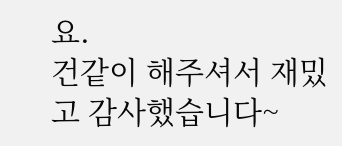요.
건같이 해주셔서 재밌고 감사했습니다~